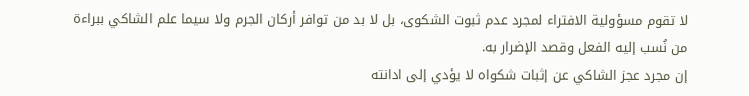لا تقوم مسؤولية الافتراء لمجرد عدم ثبوت الشكوى، بل لا بد من توافر أركان الجرم ولا سيما علم الشاكي ببراءة من نُسب إليه الفعل وقصد الإضرار به.
إن مجرد عجز الشاكي عن إثبات شكواه لا يؤدي إلى ادانته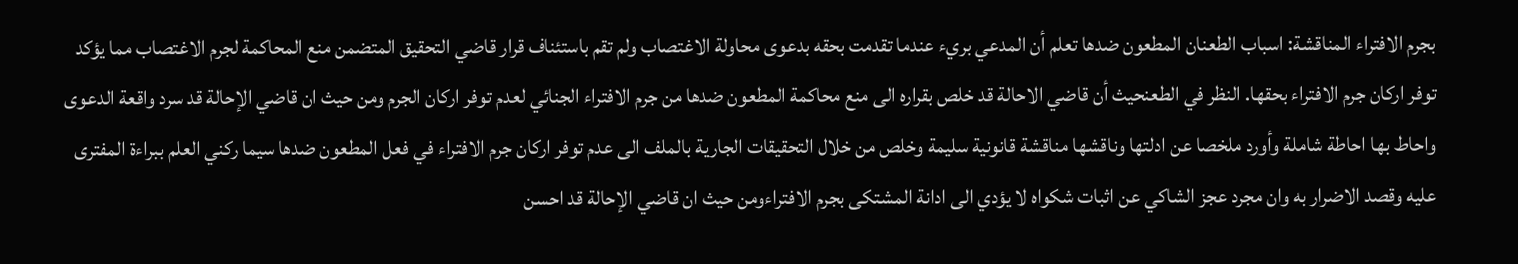بجرم الافتراء المناقشة: اسباب الطعنان المطعون ضدها تعلم أن المدعي بريء عندما تقدمت بحقه بدعوى محاولة الاغتصاب ولم تقم باستئناف قرار قاضي التحقيق المتضمن منع المحاكمة لجرم الاغتصاب مما يؤكد توفر ارکان جرم الافتراء بحقها. النظر في الطعنحيث أن قاضي الاحالة قد خلص بقراره الى منع محاكمة المطعون ضدها من جرم الافتراء الجنائي لعدم توفر اركان الجرم ومن حيث ان قاضي الإحالة قد سرد واقعة الدعوى واحاط بها احاطة شاملة وأورد ملخصا عن ادلتها وناقشها مناقشة قانونية سليمة وخلص من خلال التحقيقات الجارية بالملف الى عدم توفر ارکان جرم الافتراء في فعل المطعون ضدها سيما ركني العلم ببراءة المفترى عليه وقصد الاضرار به وان مجرد عجز الشاكي عن اثبات شكواه لا يؤدي الى ادانة المشتكى بجرم الافتراءومن حيث ان قاضي الإحالة قد احسن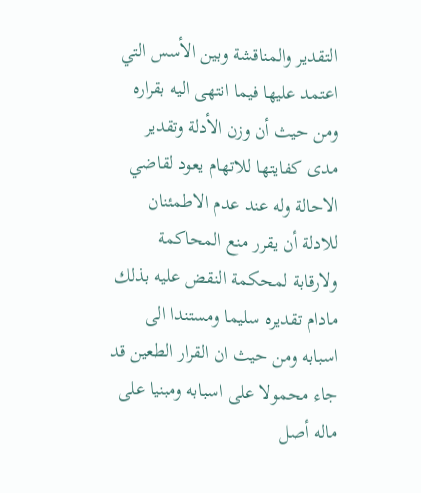التقدير والمناقشة وبين الأسس التي اعتمد عليها فيما انتهى اليه بقراره ومن حيث أن وزن الأدلة وتقدير مدى كفايتها للاتهام يعود لقاضي الاحالة وله عند عدم الاطمئنان للادلة أن يقرر منع المحاكمة ولارقابة لمحكمة النقض عليه بذلك مادام تقديره سليما ومستندا الى اسبابه ومن حيث ان القرار الطعين قد جاء محمولا على اسبابه ومبنيا على ماله أصل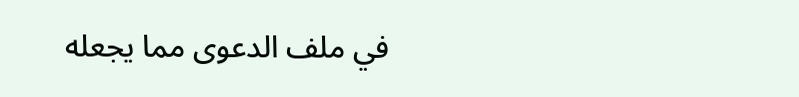في ملف الدعوى مما يجعله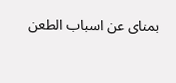بمنای عن اسباب الطعن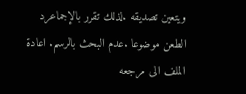ويتعين تصديقه .لذلك تقرر بالإجماعرد الطعن موضوعا .عدم البحث بالرسم. اعادة الملف الى مرجعه